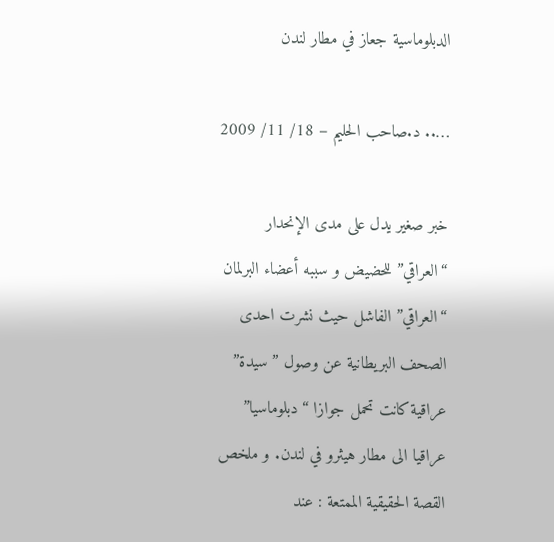الدبلوماسية جعاز في مطار لندن

….. د.صاحب الحليم – 18/ 11/ 2009

خبر صغير يدل على مدى الإنحدار “العراقي” للحضيض و سببه أعضاء البرلمان “العراقي” الفاشل حيث نشرت احدى الصحف البريطانية عن وصول ” سيدة” عراقية كانت تحمل جوازا “دبلوماسيا” عراقيا الى مطار هيثرو في لندن. و ملخص القصة الحقيقية الممتعة : عند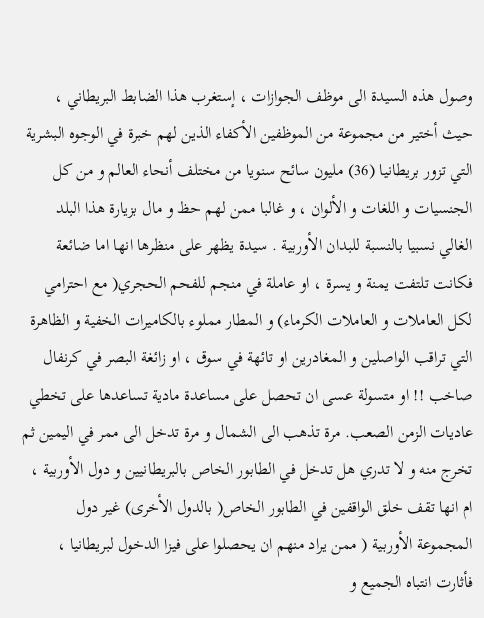وصول هذه السيدة الى موظف الجوازات ، إستغرب هذا الضابط البريطاني ، حيث أختير من مجموعة من الموظفين الأكفاء الذين لهم خبرة في الوجوه البشرية التي تزور بريطانيا (36) مليون سائح سنويا من مختلف أنحاء العالم و من كل الجنسيات و اللغات و الألوان ، و غالبا ممن لهم حظ و مال بزيارة هذا البلد الغالي نسبيا بالنسبة للبدان الأوربية . سيدة يظهر على منظرها انها اما ضائعة فكانت تلتفت يمنة و يسرة ، او عاملة في منجم للفحم الحجري( مع احترامي لكل العاملات و العاملات الكرماء) و المطار مملوء بالكاميرات الخفية و الظاهرة التي تراقب الواصلين و المغادرين او تائهة في سوق ، او زائغة البصر في كرنفال صاخب !! او متسولة عسى ان تحصل على مساعدة مادية تساعدها على تخطي عاديات الزمن الصعب. مرة تذهب الى الشمال و مرة تدخل الى ممر في اليمين ثم تخرج منه و لا تدري هل تدخل في الطابور الخاص بالبريطانيين و دول الأوربية ، ام انها تقف خلق الواقفين في الطابور الخاص( بالدول الأخرى) غير دول المجموعة الأوربية ( ممن يراد منهم ان يحصلوا على فيزا الدخول لبريطانيا ، فأثارت انتباه الجميع و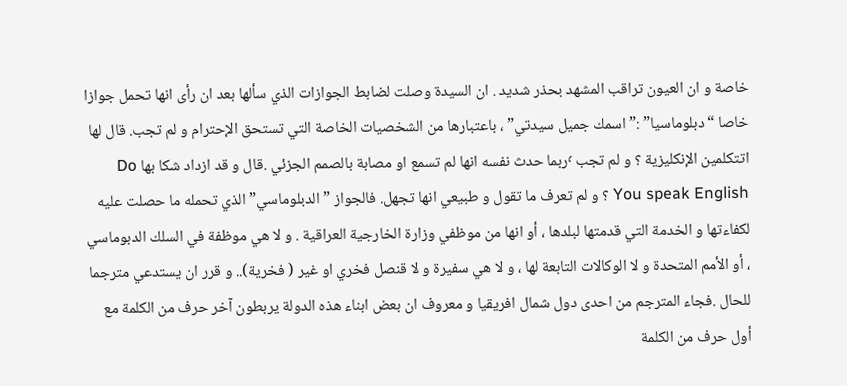خاصة و ان العيون تراقب المشهد بحذر شديد . ان السيدة وصلت لضابط الجوازات الذي سألها بعد ان رأى انها تحمل جوازا خاصا “دبلوماسيا” :” اسمك جميل سيدتي” ، باعتبارها من الشخصيات الخاصة التي تستحق الإحترام و لم تجب. قال لها اتتكلمين الإنكليزية ؟ و لم تجب ٬ربما حدث نفسه انها لم تسمع او مصابة بالصمم الجزئي .قال و قد ازداد شكا بها Do You speak English ؟ و لم تعرف ما تقول و طبيعي انها تجهل. فالجواز ” الدبلوماسي” الذي تحمله ما حصلت عليه لكفاءتها و الخدمة التي قدمتها لبلدها ، أو انها من موظفي وزارة الخارجية العراقية . و لا هي موظفة في السلك الدبوماسي ، أو الأمم المتحدة و لا الوكالات التابعة لها ، و لا هي سفيرة و لا قنصل فخري او غير ( فخرية).. و قرر ان يستدعي مترجما للحال .فجاء المترجم من احدى دول شمال افريقيا و معروف ان بعض ابناء هذه الدولة يربطون آخر حرف من الكلمة مع أول حرف من الكلمة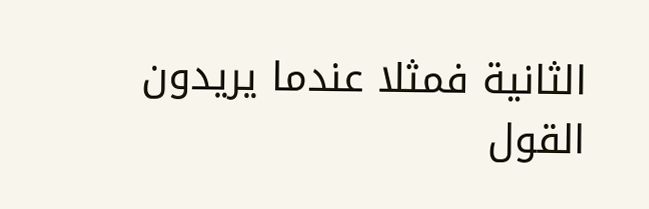الثانية فمثلا عندما يريدون القول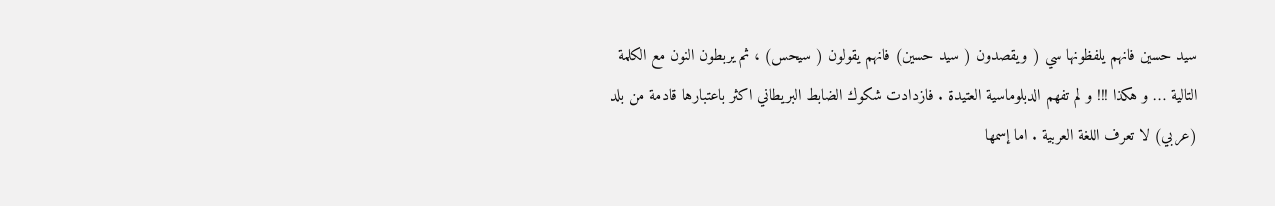سيد حسين فانهم يلفظونها سي ( ويقصدون ( سيد حسين) فانهم يقولون ( سيحس) ، ثم يربطون النون مع الكلمة التالية … و هكذا !!! و لم تفهم الدبلوماسية العتيدة . فازدادت شكوك الضابط البريطاني اكثر باعتبارها قادمة من بلد (عربي) لا تعرف اللغة العربية . اما إسمها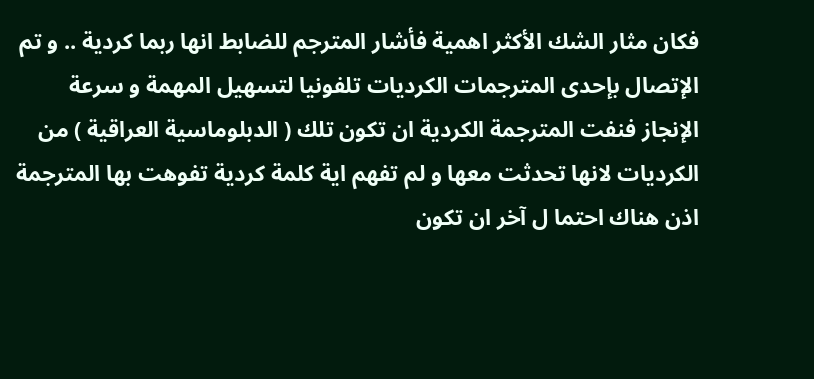فكان مثار الشك الأكثر اهمية فأشار المترجم للضابط انها ربما كردية .. و تم الإتصال بإحدى المترجمات الكرديات تلفونيا لتسهيل المهمة و سرعة الإنجاز فنفت المترجمة الكردية ان تكون تلك ( الدبلوماسية العراقية ) من الكرديات لانها تحدثت معها و لم تفهم اية كلمة كردية تفوهت بها المترجمة اذن هناك احتما ل آخر ان تكون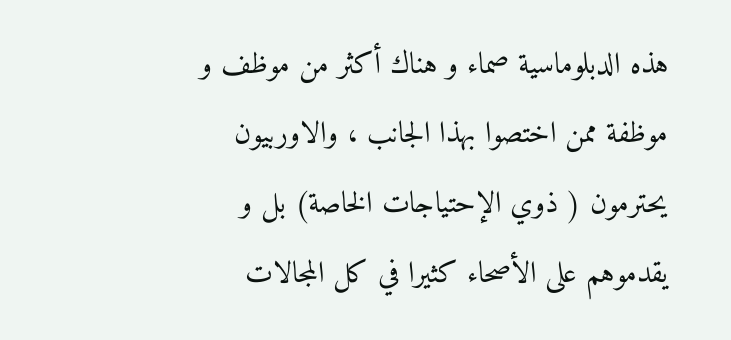هذه الدبلوماسية صماء و هناك أكثر من موظف و موظفة ممن اختصوا بهذا الجانب ، والاوربيون يحترمون ( ذوي الإحتياجات الخاصة) بل و يقدموهم على الأصحاء كثيرا في كل المجالات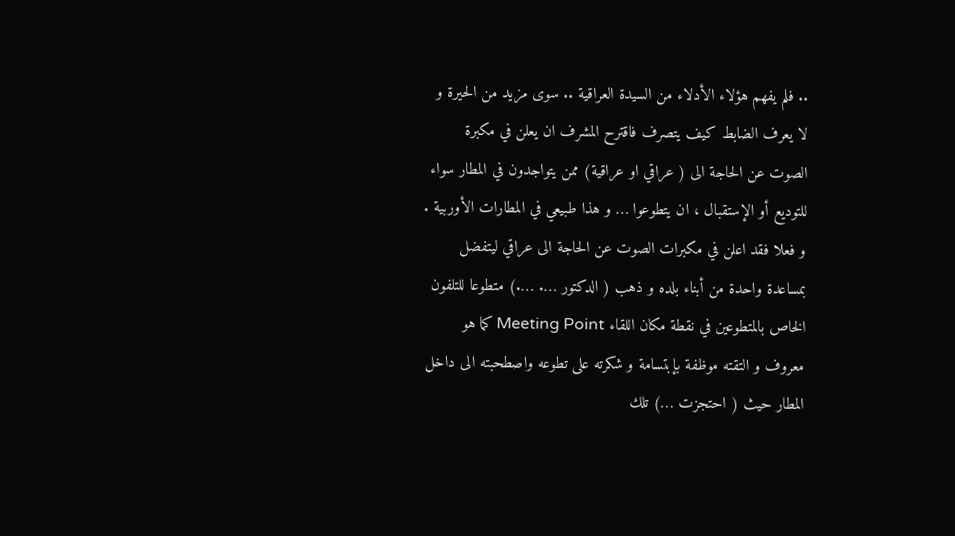.. فلم يفهم هؤلاء الأدلاء من السيدة العراقية .. سوى مزيد من الحيرة و لا يعرف الضابط كيف يتصرف فاقترح المشرف ان يعلن في مكبرة الصوت عن الحاجة الى ( عراقي او عراقية) ممن يتواجدون في المطار سواء للتوديع أو الإستقبال ، ان يتطوعوا … و هذا طبيعي في المطارات الأوربية . و فعلا فقد اعلن في مكبرات الصوت عن الحاجة الى عراقي ليتفضل بمساعدة واحدة من أبناء بلده و ذهب ( الدكتور …. ….) متطوعا للتلفون الخاص بالمتطوعين في نقطة مكان اللقاء Meeting Point كما هو معروف و التقته موظفة بإبتسامة و شكرته على تطوعه واصطحبته الى داخل المطار حيث ( احتجزت …) تلك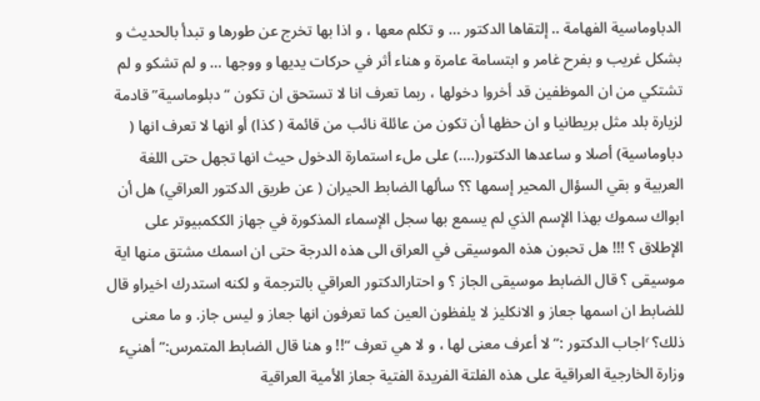الدباوماسية الفهامة .. إلتقاها الدكتور … و تكلم معها ، و اذا بها تخرج عن طورها و تبدأ بالحديث و بشكل غريب و بفرح غامر و ابتسامة عامرة و هناء أثر في حركات يديها و ووجها … و لم تشكو و لم تشتكي من ان الموظفين قد أخروا دخولها ، ربما تعرف انا لا تستحق ان تكون “دبلوماسية” قادمة لزيارة بلد مثل بريطانيا و ان حظها أن تكون من عائلة نائب من قائمة ( كذا) أو انها لا تعرف انها ( دباوماسية) أصلا و ساعدها الدكتور(….) على ملء استمارة الدخول حيث انها تجهل حتى اللغة العربية و بقي السؤال المحير إسمها ؟؟ سألها الضابط الحيران ( عن طريق الدكتور العراقي) هل أن ابواك سموك بهذا الإسم الذي لم يسمع بها سجل الإسماء المذكورة في جهاز الككمبيوتر على الإطلاق ؟ !!! هل تحبون هذه الموسيقى في العراق الى هذه الدرجة حتى ان اسمك مشتق منها اية موسيقى ؟ قال الضابط موسيقى الجاز ؟ و احتارالدكتور العراقي بالترجمة و لكنه استدرك اخيراو قال للضابط ان اسمها جعاز و الانكليز لا يلفظون العين كما تعرفون انها جعاز و ليس جاز. و ما معنى ذلك؟ ٬اجاب الدكتور :” لا أعرف معنى لها ، و لا هي تعرف “!! و هنا قال الضابط المتمرس:” أهنيء وزارة الخارجية العراقية على هذه الفلتة الفريدة الفتية جعاز الأمية العراقية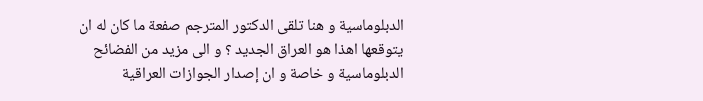الدبلوماسية و هنا تلقى الدكتور المترجم صفعة ما كان له ان يتوقعها اهذا هو العراق الجديد ؟ و الى مزيد من الفضائح الدبلوماسية و خاصة و ان إصدار الجوازات العراقية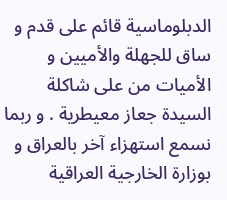الدبلوماسية قائم على قدم و ساق للجهلة والأميين و الأميات من على شاكلة السيدة جعاز معيطرية . و ربما نسمع استهزاء آخر بالعراق و بوزارة الخارجية العراقية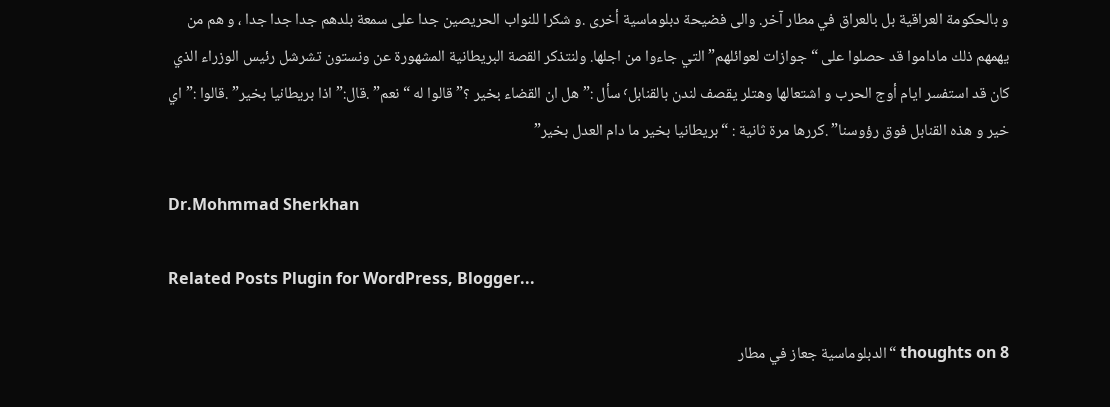و بالحكومة العراقية بل بالعراق في مطار آخر. والى فضيحة دبلوماسية أخرى .و شكرا للنواب الحريصين جدا على سمعة بلدهم جدا جدا جدا ، و هم من يهمهم ذلك ماداموا قد حصلوا على “جوازات لعوائلهم” التي جاءوا من اجلها. ولنتذكر القصة البريطانية المشهورة عن ونستون تشرشل رئيس الوزراء الذي كان قد استفسر ايام أوج الحرب و اشتعالها وهتلر يقصف لندن بالقنابل٬ سأل :” هل ان القضاء بخير ؟” قالوا له “نعم” .قال:” اذا بريطانيا بخير” .قالوا :”اي خير و هذه القنابل فوق رؤوسنا” .كررها مرة ثانية : “بريطانيا بخير ما دام العدل بخير”

Dr.Mohmmad Sherkhan

Related Posts Plugin for WordPress, Blogger...

8 thoughts on “الدبلوماسية جعاز في مطار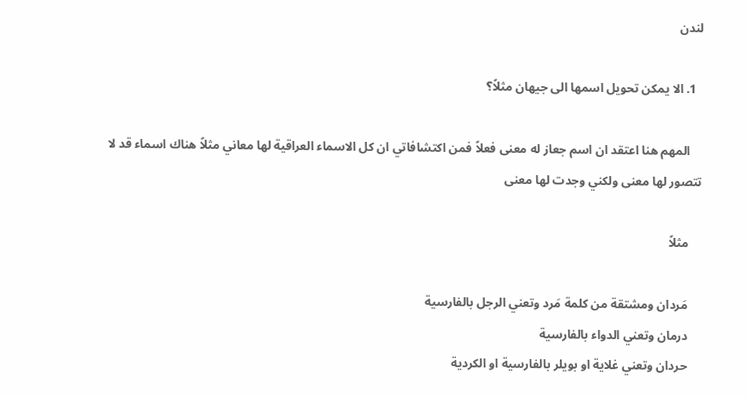لندن

  1. الا يمكن تحويل اسمها الى جيهان مثلاً؟

    المهم هنا اعتقد ان اسم جعاز له معنى فعلاً فمن اكتشافاتي ان كل الاسماء العراقية لها معاني مثلاً هناك اسماء قد لا تتصور لها معنى ولكني وجدت لها معنى

    مثلاً

    مَردان ومشتقة من كلمة مَرد وتعني الرجل بالفارسية
    درمان وتعني الدواء بالفارسية
    حردان وتعني غلاية او بويلر بالفارسية او الكردية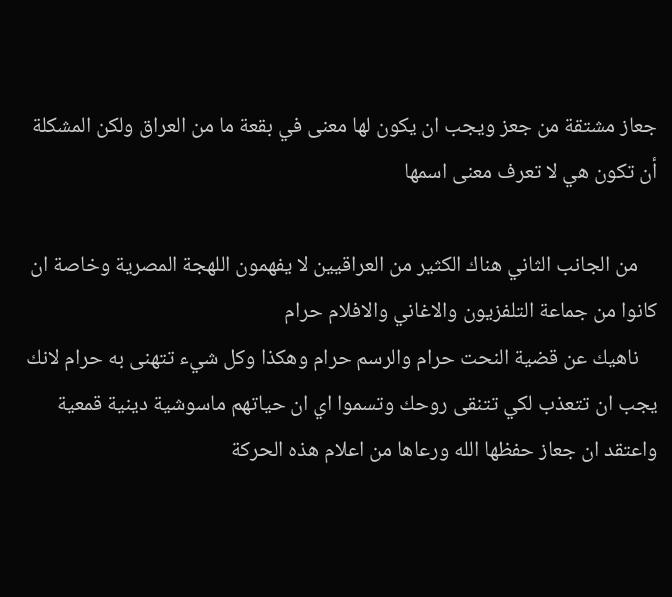جعاز مشتقة من جعز ويجب ان يكون لها معنى في بقعة ما من العراق ولكن المشكلة أن تكون هي لا تعرف معنى اسمها

    من الجانب الثاني هناك الكثير من العراقيين لا يفهمون اللهجة المصرية وخاصة ان كانوا من جماعة التلفزيون والاغاني والافلام حرام
    ناهيك عن قضية النحت حرام والرسم حرام وهكذا وكل شيء تتهنى به حرام لانك يجب ان تتعذب لكي تتنقى روحك وتسموا اي ان حياتهم ماسوشية دينية قمعية واعتقد ان جعاز حفظها الله ورعاها من اعلام هذه الحركة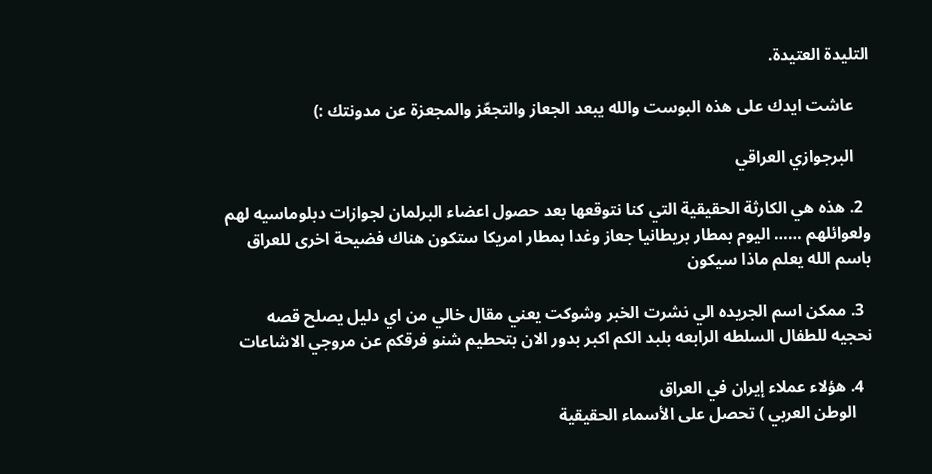التليدة العتيدة.

    عاشت ايدك على هذه البوست والله يبعد الجعاز والتجعّز والمجعزة عن مدونتك :)

    البرجوازي العراقي

  2. هذه هي الكارثة الحقيقية التي كنا نتوقعها بعد حصول اعضاء البرلمان لجوازات دبلوماسيه لهم ولعوائلهم …… اليوم بمطار بريطانيا جعاز وغدا بمطار امريكا ستكون هناك فضيحة اخرى للعراق باسم الله يعلم ماذا سيكون

  3. ممكن اسم الجريده الي نشرت الخبر وشوكت يعني مقال خالي من اي دليل يصلح قصه نحجيه للطفال السلطه الرابعه بلبد الكم اكبر بدور الان بتحطيم شنو فرقكم عن مروجي الاشاعات

  4. هؤلاء عملاء إيران في العراق
    الوطن العربي ) تحصل على الأسماء الحقيقية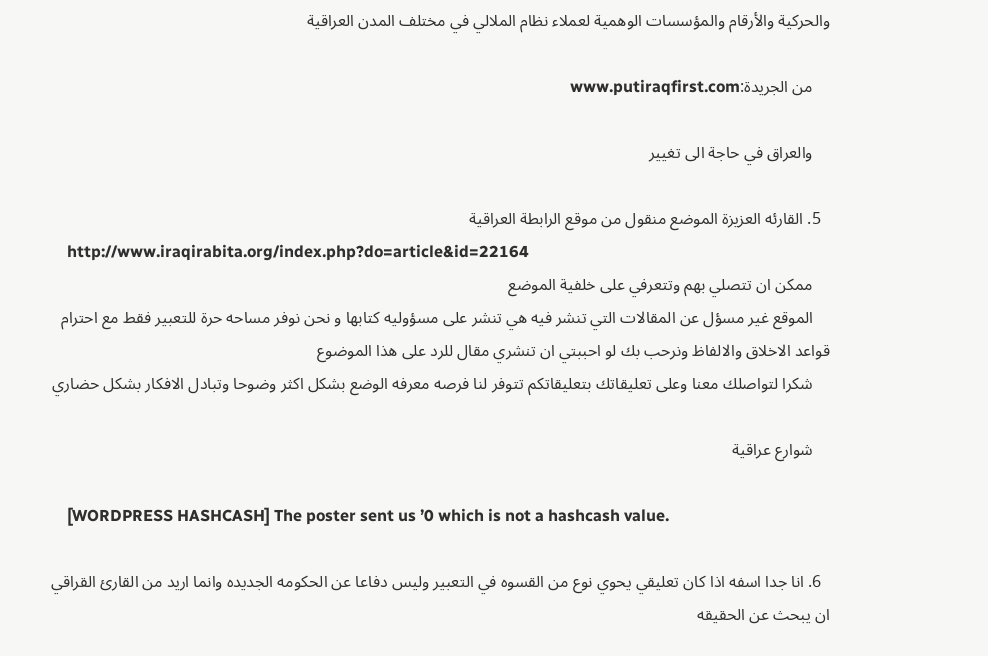والحركية والأرقام والمؤسسات الوهمية لعملاء نظام الملالي في مختلف المدن العراقية

    من الجريدة:www.putiraqfirst.com

    والعراق في حاجة الى تغيير

  5. القارئه العزيزة الموضع منقول من موقع الرابطة العراقية
    http://www.iraqirabita.org/index.php?do=article&id=22164
    ممكن ان تتصلي بهم وتتعرفي على خلفية الموضع
    الموقع غير مسؤل عن المقالات التي تنشر فيه هي تنشر على مسؤوليه كتابها و نحن نوفر مساحه حرة للتعبير فقط مع احترام قواعد الاخلاق والالفاظ ونرحب بك لو احببتي ان تنشري مقال للرد على هذا الموضوع
    شكرا لتواصلك معنا وعلى تعليقاتك بتعليقاتكم تتوفر لنا فرصه معرفه الوضع بشكل اكثر وضوحا وتبادل الافكار بشكل حضاري

    شوارع عراقية

    [WORDPRESS HASHCASH] The poster sent us ’0 which is not a hashcash value.

  6. انا جدا اسفه اذا كان تعليقي يحوي نوع من القسوه في التعبير وليس دفاعا عن الحكومه الجديده وانما اريد من القارئ القراقي ان يبحث عن الحقيقه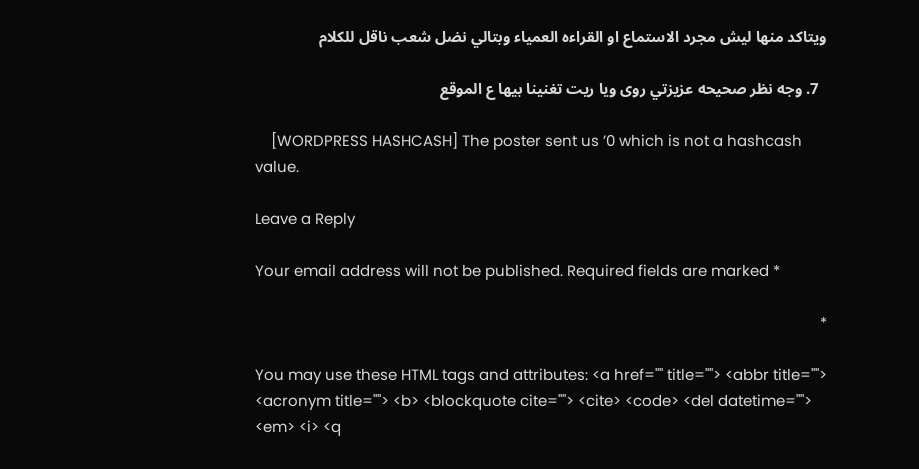ويتاكد منها ليش مجرد الاستماع او القراءه العمياء وبتالي نضل شعب ناقل للكلام

  7. وجه نظر صحيحه عزيزتي روى ويا ريت تغنينا بيها ع الموقع

    [WORDPRESS HASHCASH] The poster sent us ’0 which is not a hashcash value.

Leave a Reply

Your email address will not be published. Required fields are marked *

*

You may use these HTML tags and attributes: <a href="" title=""> <abbr title=""> <acronym title=""> <b> <blockquote cite=""> <cite> <code> <del datetime=""> <em> <i> <q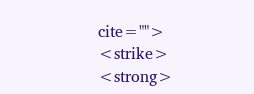cite=""> <strike> <strong>